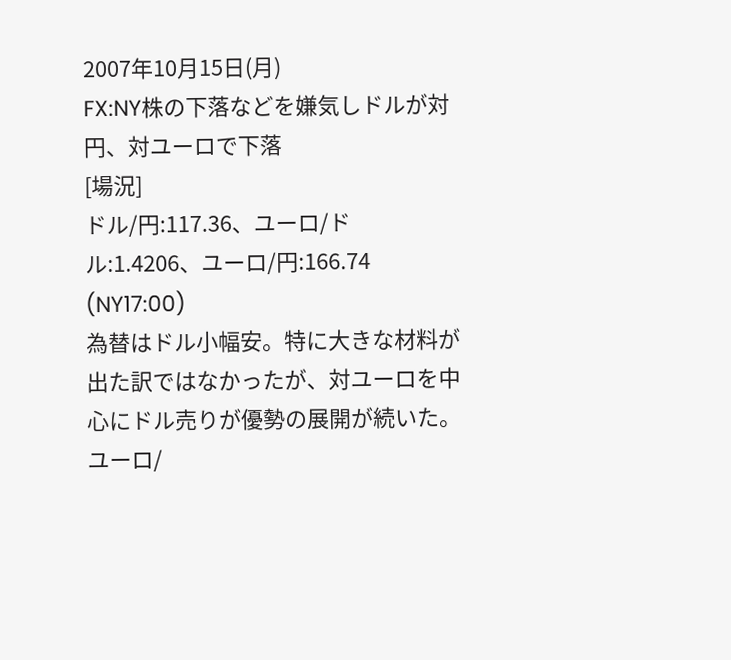2007年10月15日(月)
FX:NY株の下落などを嫌気しドルが対円、対ユーロで下落
[場況]
ドル/円:117.36、ユーロ/ドル:1.4206、ユーロ/円:166.74 (NY17:00)
為替はドル小幅安。特に大きな材料が出た訳ではなかったが、対ユーロを中心にドル売りが優勢の展開が続いた。ユーロ/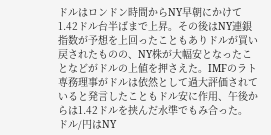ドルはロンドン時間からNY早朝にかけて1.42ドル台半ばまで上昇。その後はNY連銀指数が予想を上回ったこともありドルが買い戻されたものの、NY株が大幅安となったことなどがドルの上値を押さえた。IMFのラト専務理事がドルは依然として過大評価されていると発言したこともドル安に作用、午後からは1.42ドルを挟んだ水準でもみ合った。
ドル/円はNY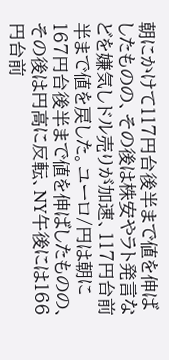朝にかけて117円台後半まで値を伸ばしたものの、その後は株安やラト発言などを嫌気しドル売りが加速、117円台前半まで値を戻した。ユーロ/円は朝に167円台後半まで値を伸ばしたものの、その後は円高に反転、NY午後には166円台前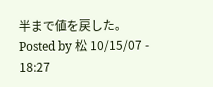半まで値を戻した。
Posted by 松 10/15/07 - 18:27